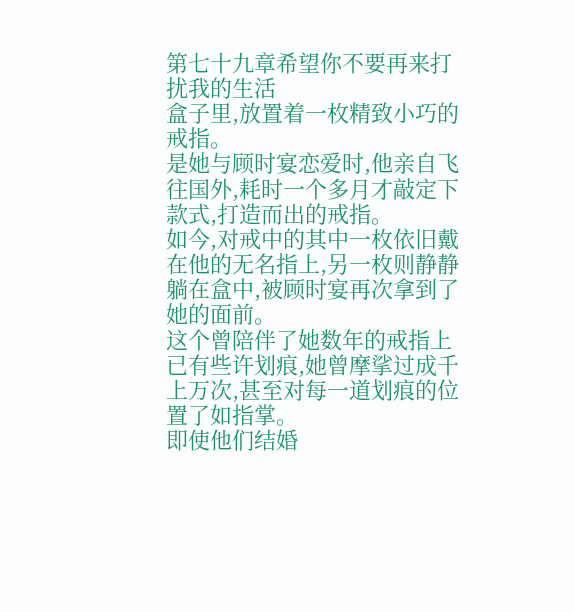第七十九章希望你不要再来打扰我的生活
盒子里,放置着一枚精致小巧的戒指。
是她与顾时宴恋爱时,他亲自飞往国外,耗时一个多月才敲定下款式,打造而出的戒指。
如今,对戒中的其中一枚依旧戴在他的无名指上,另一枚则静静躺在盒中,被顾时宴再次拿到了她的面前。
这个曾陪伴了她数年的戒指上已有些许划痕,她曾摩挲过成千上万次,甚至对每一道划痕的位置了如指掌。
即使他们结婚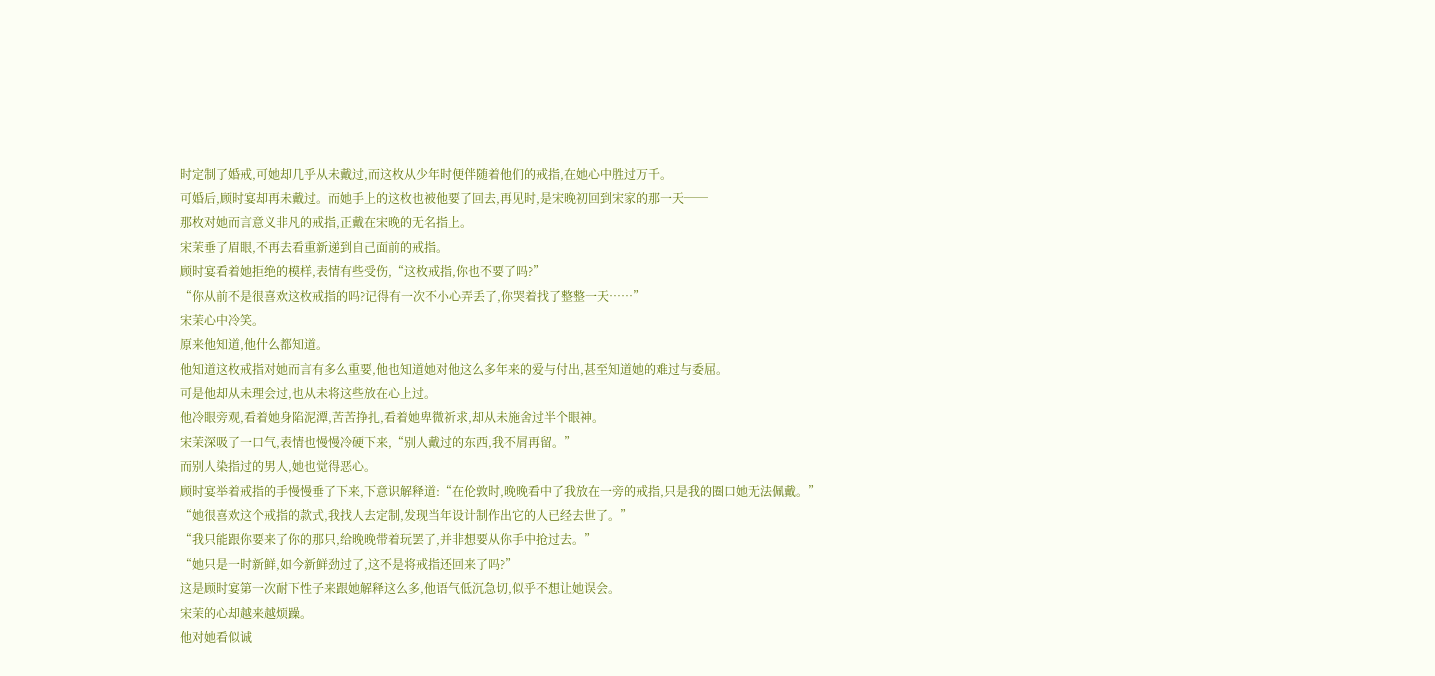时定制了婚戒,可她却几乎从未戴过,而这枚从少年时便伴随着他们的戒指,在她心中胜过万千。
可婚后,顾时宴却再未戴过。而她手上的这枚也被他要了回去,再见时,是宋晚初回到宋家的那一天──
那枚对她而言意义非凡的戒指,正戴在宋晚的无名指上。
宋茉垂了眉眼,不再去看重新递到自己面前的戒指。
顾时宴看着她拒绝的模样,表情有些受伤,“这枚戒指,你也不要了吗?”
“你从前不是很喜欢这枚戒指的吗?记得有一次不小心弄丢了,你哭着找了整整一天……”
宋茉心中冷笑。
原来他知道,他什么都知道。
他知道这枚戒指对她而言有多么重要,他也知道她对他这么多年来的爱与付出,甚至知道她的难过与委屈。
可是他却从未理会过,也从未将这些放在心上过。
他冷眼旁观,看着她身陷泥潭,苦苦挣扎,看着她卑微祈求,却从未施舍过半个眼神。
宋茉深吸了一口气,表情也慢慢冷硬下来,“别人戴过的东西,我不屑再留。”
而别人染指过的男人,她也觉得恶心。
顾时宴举着戒指的手慢慢垂了下来,下意识解释道:“在伦敦时,晚晚看中了我放在一旁的戒指,只是我的圈口她无法佩戴。”
“她很喜欢这个戒指的款式,我找人去定制,发现当年设计制作出它的人已经去世了。”
“我只能跟你要来了你的那只,给晚晚带着玩罢了,并非想要从你手中抢过去。”
“她只是一时新鲜,如今新鲜劲过了,这不是将戒指还回来了吗?”
这是顾时宴第一次耐下性子来跟她解释这么多,他语气低沉急切,似乎不想让她误会。
宋茉的心却越来越烦躁。
他对她看似诚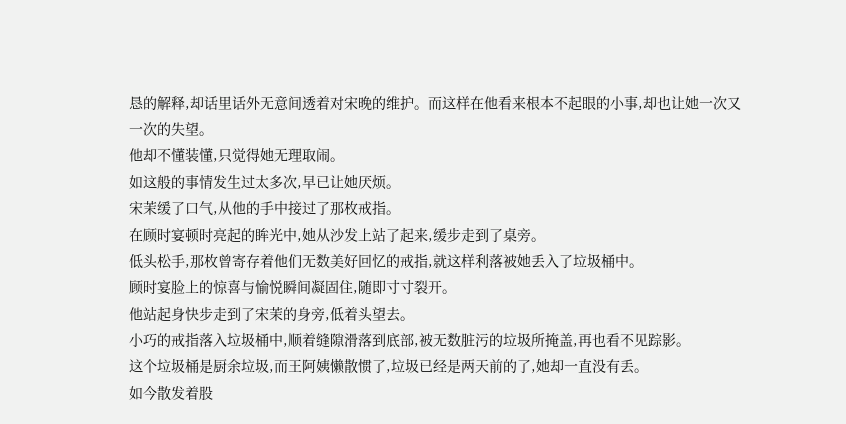恳的解释,却话里话外无意间透着对宋晚的维护。而这样在他看来根本不起眼的小事,却也让她一次又一次的失望。
他却不懂装懂,只觉得她无理取闹。
如这般的事情发生过太多次,早已让她厌烦。
宋茉缓了口气,从他的手中接过了那枚戒指。
在顾时宴顿时亮起的眸光中,她从沙发上站了起来,缓步走到了桌旁。
低头松手,那枚曾寄存着他们无数美好回忆的戒指,就这样利落被她丢入了垃圾桶中。
顾时宴脸上的惊喜与愉悦瞬间凝固住,随即寸寸裂开。
他站起身快步走到了宋茉的身旁,低着头望去。
小巧的戒指落入垃圾桶中,顺着缝隙滑落到底部,被无数脏污的垃圾所掩盖,再也看不见踪影。
这个垃圾桶是厨余垃圾,而王阿姨懒散惯了,垃圾已经是两天前的了,她却一直没有丢。
如今散发着股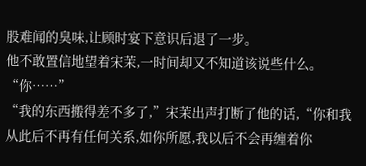股难闻的臭味,让顾时宴下意识后退了一步。
他不敢置信地望着宋茉,一时间却又不知道该说些什么。
“你……”
“我的东西搬得差不多了,”宋茉出声打断了他的话,“你和我从此后不再有任何关系,如你所愿,我以后不会再缠着你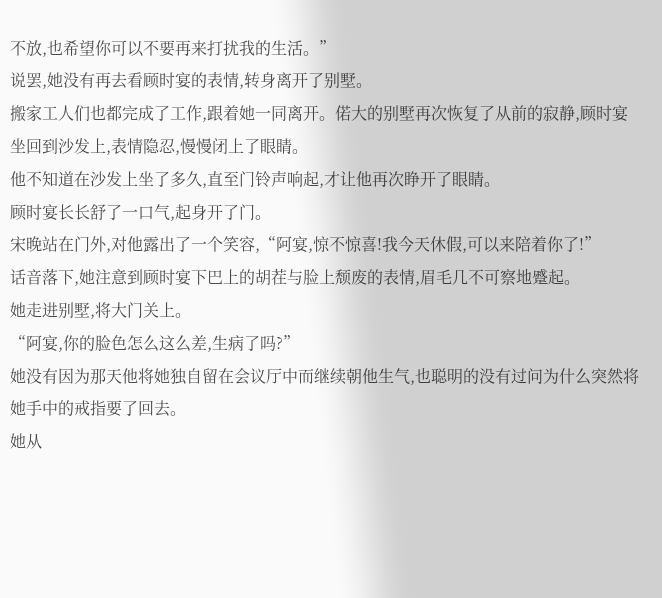不放,也希望你可以不要再来打扰我的生活。”
说罢,她没有再去看顾时宴的表情,转身离开了别墅。
搬家工人们也都完成了工作,跟着她一同离开。偌大的别墅再次恢复了从前的寂静,顾时宴坐回到沙发上,表情隐忍,慢慢闭上了眼睛。
他不知道在沙发上坐了多久,直至门铃声响起,才让他再次睁开了眼睛。
顾时宴长长舒了一口气,起身开了门。
宋晚站在门外,对他露出了一个笑容,“阿宴,惊不惊喜!我今天休假,可以来陪着你了!”
话音落下,她注意到顾时宴下巴上的胡茬与脸上颓废的表情,眉毛几不可察地蹙起。
她走进别墅,将大门关上。
“阿宴,你的脸色怎么这么差,生病了吗?”
她没有因为那天他将她独自留在会议厅中而继续朝他生气,也聪明的没有过问为什么突然将她手中的戒指要了回去。
她从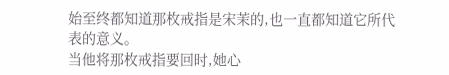始至终都知道那枚戒指是宋茉的,也一直都知道它所代表的意义。
当他将那枚戒指要回时,她心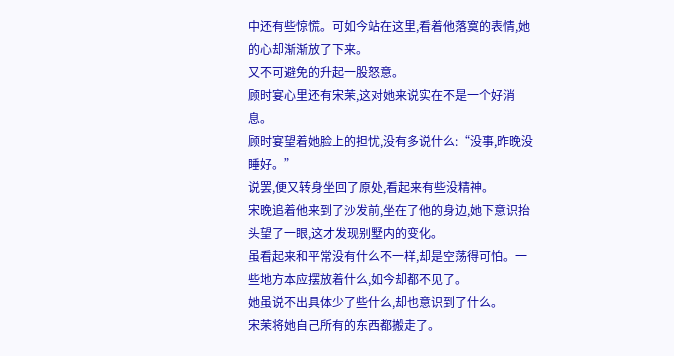中还有些惊慌。可如今站在这里,看着他落寞的表情,她的心却渐渐放了下来。
又不可避免的升起一股怒意。
顾时宴心里还有宋茉,这对她来说实在不是一个好消息。
顾时宴望着她脸上的担忧,没有多说什么:“没事,昨晚没睡好。”
说罢,便又转身坐回了原处,看起来有些没精神。
宋晚追着他来到了沙发前,坐在了他的身边,她下意识抬头望了一眼,这才发现别墅内的变化。
虽看起来和平常没有什么不一样,却是空荡得可怕。一些地方本应摆放着什么,如今却都不见了。
她虽说不出具体少了些什么,却也意识到了什么。
宋茉将她自己所有的东西都搬走了。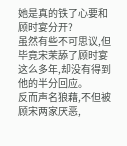她是真的铁了心要和顾时宴分开?
虽然有些不可思议,但毕竟宋茉舔了顾时宴这么多年,却没有得到他的半分回应。
反而声名狼藉,不但被顾宋两家厌恶,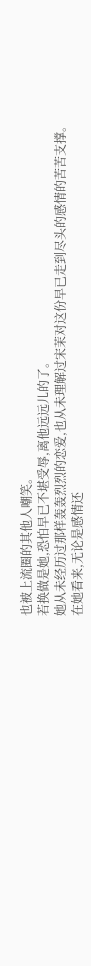也被上流圈的其他人嘲笑。
若换做是她,恐怕早已不堪受辱,离他远远儿的了。
她从未经历过那样轰轰烈烈的恋爱,也从未理解过宋茉对这份早已走到尽头的感情的苦苦支撑。
在她看来,无论是感情还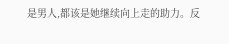是男人,都该是她继续向上走的助力。反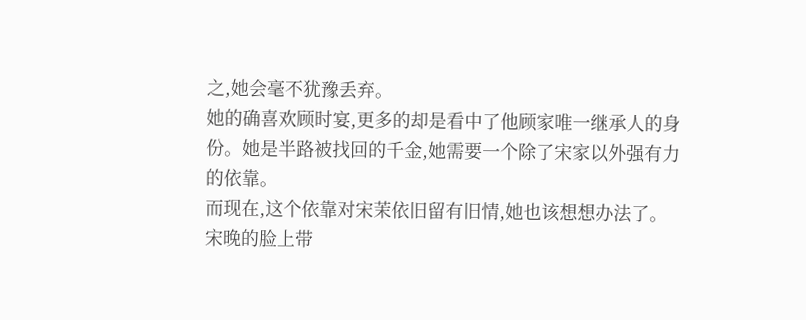之,她会毫不犹豫丢弃。
她的确喜欢顾时宴,更多的却是看中了他顾家唯一继承人的身份。她是半路被找回的千金,她需要一个除了宋家以外强有力的依靠。
而现在,这个依靠对宋茉依旧留有旧情,她也该想想办法了。
宋晚的脸上带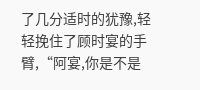了几分适时的犹豫,轻轻挽住了顾时宴的手臂,“阿宴,你是不是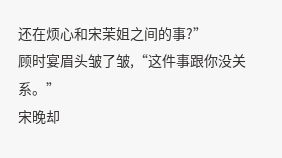还在烦心和宋茉姐之间的事?”
顾时宴眉头皱了皱,“这件事跟你没关系。”
宋晚却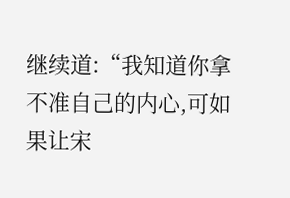继续道:“我知道你拿不准自己的内心,可如果让宋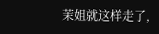茉姐就这样走了,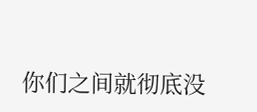你们之间就彻底没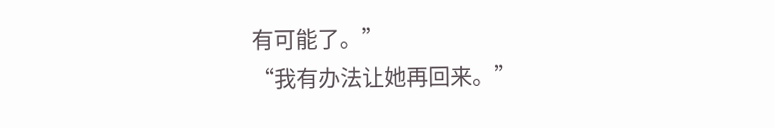有可能了。”
“我有办法让她再回来。”